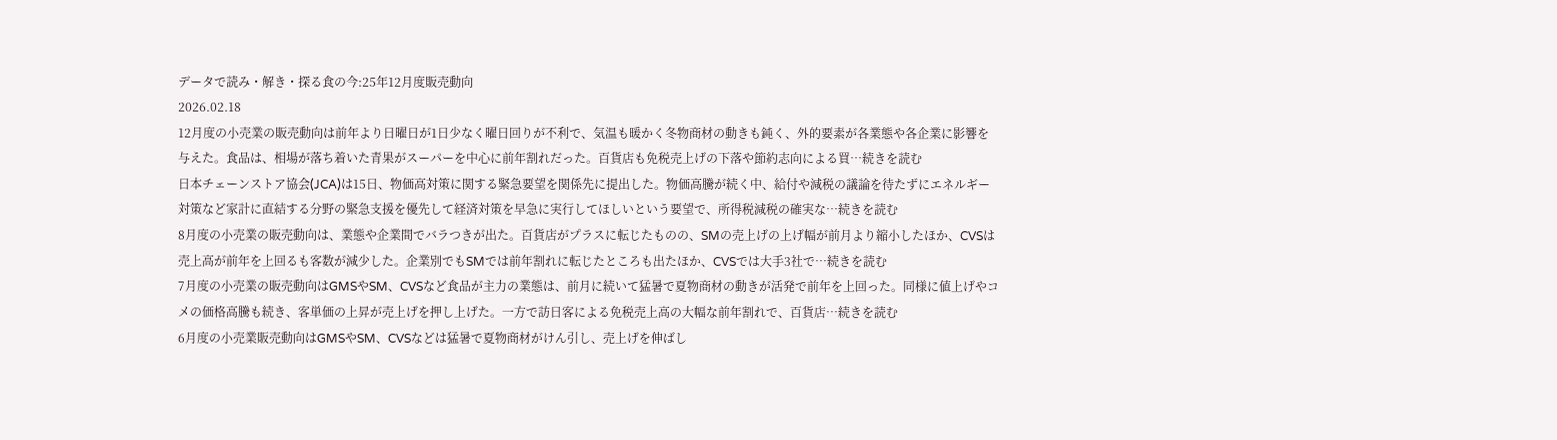データで読み・解き・探る食の今:25年12月度販売動向
2026.02.18
12月度の小売業の販売動向は前年より日曜日が1日少なく曜日回りが不利で、気温も暖かく冬物商材の動きも鈍く、外的要素が各業態や各企業に影響を与えた。食品は、相場が落ち着いた青果がスーパーを中心に前年割れだった。百貨店も免税売上げの下落や節約志向による買…続きを読む
日本チェーンストア協会(JCA)は15日、物価高対策に関する緊急要望を関係先に提出した。物価高騰が続く中、給付や減税の議論を待たずにエネルギー対策など家計に直結する分野の緊急支援を優先して経済対策を早急に実行してほしいという要望で、所得税減税の確実な…続きを読む
8月度の小売業の販売動向は、業態や企業間でバラつきが出た。百貨店がプラスに転じたものの、SMの売上げの上げ幅が前月より縮小したほか、CVSは売上高が前年を上回るも客数が減少した。企業別でもSMでは前年割れに転じたところも出たほか、CVSでは大手3社で…続きを読む
7月度の小売業の販売動向はGMSやSM、CVSなど食品が主力の業態は、前月に続いて猛暑で夏物商材の動きが活発で前年を上回った。同様に値上げやコメの価格高騰も続き、客単価の上昇が売上げを押し上げた。一方で訪日客による免税売上高の大幅な前年割れで、百貨店…続きを読む
6月度の小売業販売動向はGMSやSM、CVSなどは猛暑で夏物商材がけん引し、売上げを伸ばし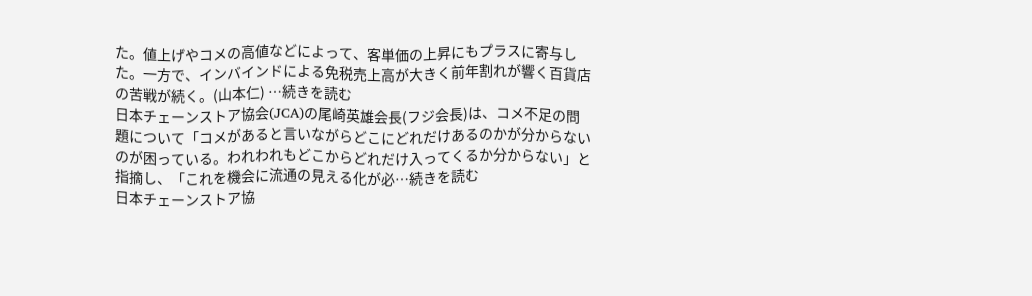た。値上げやコメの高値などによって、客単価の上昇にもプラスに寄与した。一方で、インバインドによる免税売上高が大きく前年割れが響く百貨店の苦戦が続く。(山本仁) …続きを読む
日本チェーンストア協会(JCA)の尾崎英雄会長(フジ会長)は、コメ不足の問題について「コメがあると言いながらどこにどれだけあるのかが分からないのが困っている。われわれもどこからどれだけ入ってくるか分からない」と指摘し、「これを機会に流通の見える化が必…続きを読む
日本チェーンストア協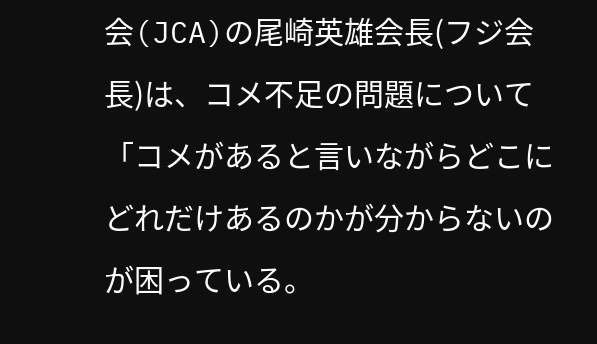会(JCA)の尾崎英雄会長(フジ会長)は、コメ不足の問題について「コメがあると言いながらどこにどれだけあるのかが分からないのが困っている。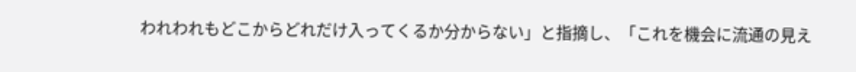われわれもどこからどれだけ入ってくるか分からない」と指摘し、「これを機会に流通の見え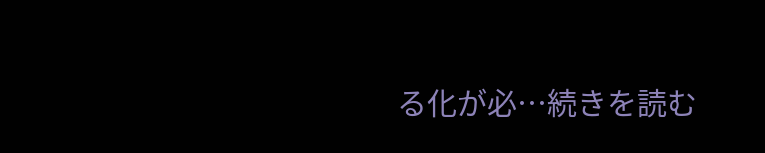る化が必…続きを読む